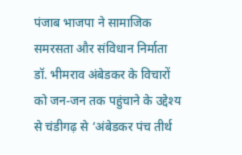पंजाब भाजपा ने सामाजिक समरसता और संविधान निर्माता डॉ. भीमराव अंबेडकर के विचारों को जन-जन तक पहुंचाने के उद्देश्य से चंडीगढ़ से ‘अंबेडकर पंच तीर्थ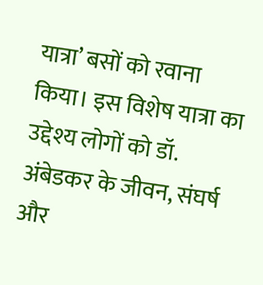यात्रा’ बसों को रवाना किया। इस विशेष यात्रा का उद्देश्य लोगों को डॉ. अंबेडकर के जीवन, संघर्ष और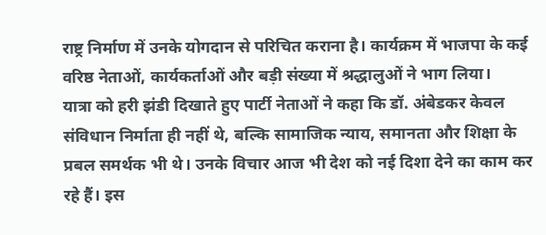राष्ट्र निर्माण में उनके योगदान से परिचित कराना है। कार्यक्रम में भाजपा के कई वरिष्ठ नेताओं, कार्यकर्ताओं और बड़ी संख्या में श्रद्धालुओं ने भाग लिया।
यात्रा को हरी झंडी दिखाते हुए पार्टी नेताओं ने कहा कि डॉ. अंबेडकर केवल संविधान निर्माता ही नहीं थे, बल्कि सामाजिक न्याय, समानता और शिक्षा के प्रबल समर्थक भी थे। उनके विचार आज भी देश को नई दिशा देने का काम कर रहे हैं। इस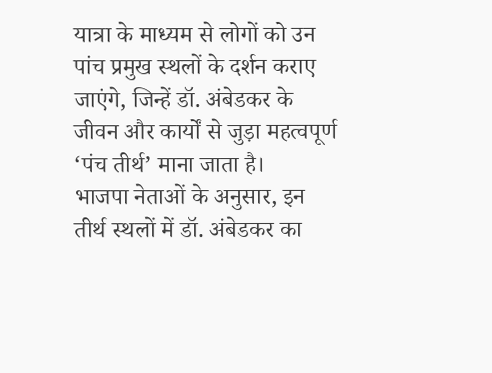यात्रा के माध्यम से लोगों को उन पांच प्रमुख स्थलों के दर्शन कराए जाएंगे, जिन्हें डॉ. अंबेडकर के जीवन और कार्यों से जुड़ा महत्वपूर्ण ‘पंच तीर्थ’ माना जाता है।
भाजपा नेताओं के अनुसार, इन तीर्थ स्थलों में डॉ. अंबेडकर का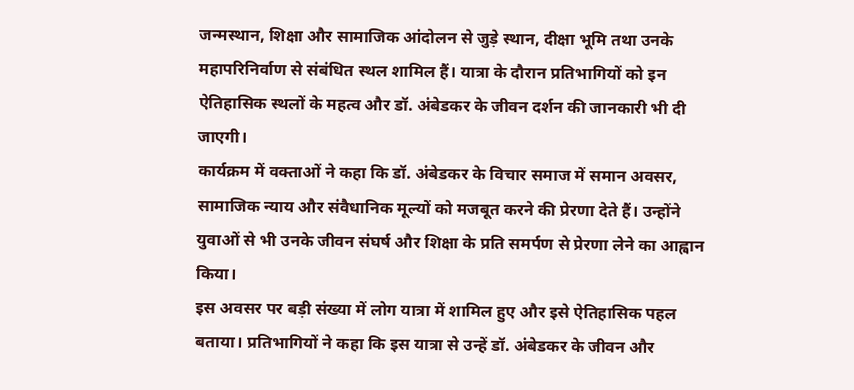जन्मस्थान, शिक्षा और सामाजिक आंदोलन से जुड़े स्थान, दीक्षा भूमि तथा उनके महापरिनिर्वाण से संबंधित स्थल शामिल हैं। यात्रा के दौरान प्रतिभागियों को इन ऐतिहासिक स्थलों के महत्व और डॉ. अंबेडकर के जीवन दर्शन की जानकारी भी दी जाएगी।
कार्यक्रम में वक्ताओं ने कहा कि डॉ. अंबेडकर के विचार समाज में समान अवसर, सामाजिक न्याय और संवैधानिक मूल्यों को मजबूत करने की प्रेरणा देते हैं। उन्होंने युवाओं से भी उनके जीवन संघर्ष और शिक्षा के प्रति समर्पण से प्रेरणा लेने का आह्वान किया।
इस अवसर पर बड़ी संख्या में लोग यात्रा में शामिल हुए और इसे ऐतिहासिक पहल बताया। प्रतिभागियों ने कहा कि इस यात्रा से उन्हें डॉ. अंबेडकर के जीवन और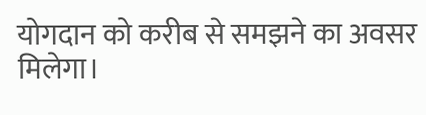योगदान को करीब से समझने का अवसर मिलेगा।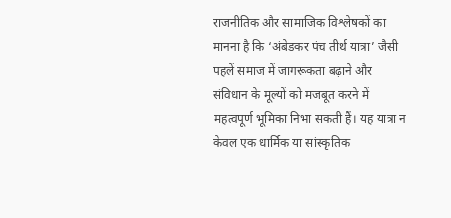राजनीतिक और सामाजिक विश्लेषकों का मानना है कि ‘अंबेडकर पंच तीर्थ यात्रा’ जैसी पहलें समाज में जागरूकता बढ़ाने और संविधान के मूल्यों को मजबूत करने में महत्वपूर्ण भूमिका निभा सकती हैं। यह यात्रा न केवल एक धार्मिक या सांस्कृतिक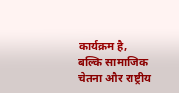कार्यक्रम है, बल्कि सामाजिक चेतना और राष्ट्रीय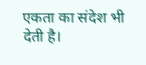एकता का संदेश भी देती है।